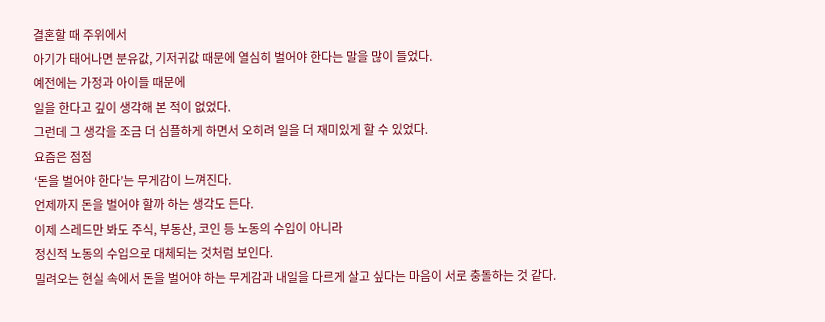결혼할 때 주위에서
아기가 태어나면 분유값, 기저귀값 때문에 열심히 벌어야 한다는 말을 많이 들었다.
예전에는 가정과 아이들 때문에
일을 한다고 깊이 생각해 본 적이 없었다.
그런데 그 생각을 조금 더 심플하게 하면서 오히려 일을 더 재미있게 할 수 있었다.
요즘은 점점
‘돈을 벌어야 한다’는 무게감이 느껴진다.
언제까지 돈을 벌어야 할까 하는 생각도 든다.
이제 스레드만 봐도 주식, 부동산, 코인 등 노동의 수입이 아니라
정신적 노동의 수입으로 대체되는 것처럼 보인다.
밀려오는 현실 속에서 돈을 벌어야 하는 무게감과 내일을 다르게 살고 싶다는 마음이 서로 충돌하는 것 같다.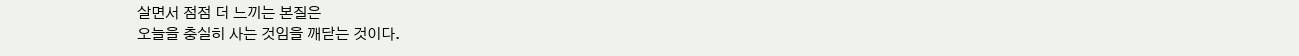살면서 점점 더 느끼는 본질은
오늘을 충실히 사는 것임을 깨닫는 것이다.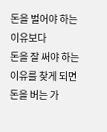돈을 벌어야 하는 이유보다
돈을 잘 써야 하는 이유를 찾게 되면
돈을 버는 가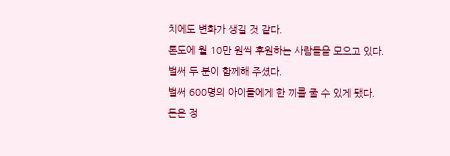치에도 변화가 생길 것 같다.
톤도에 월 10만 원씩 후원하는 사람들을 모으고 있다.
벌써 두 분이 함께해 주셨다.
벌써 600명의 아이들에게 한 끼를 줄 수 있게 됐다.
돈은 정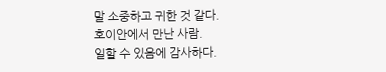말 소중하고 귀한 것 같다.
호이안에서 만난 사람.
일할 수 있음에 감사하다.